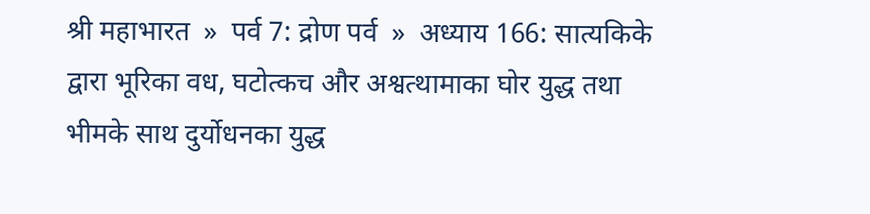श्री महाभारत  »  पर्व 7: द्रोण पर्व  »  अध्याय 166: सात्यकिके द्वारा भूरिका वध, घटोत्कच और अश्वत्थामाका घोर युद्ध तथा भीमके साथ दुर्योधनका युद्ध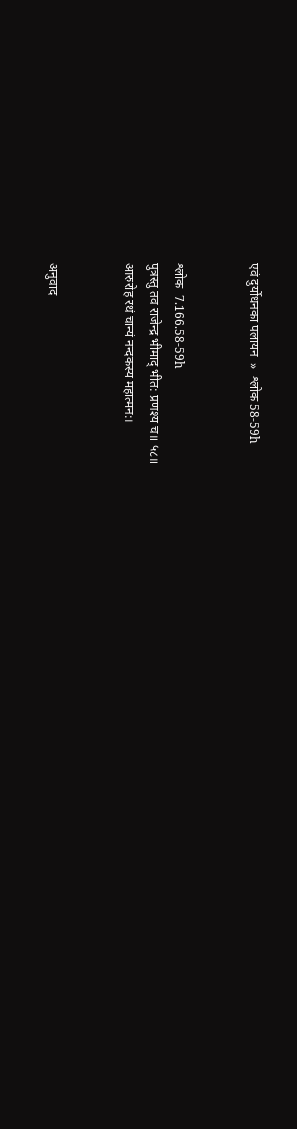एवं दुर्योधनका पलायन  »  श्लोक 58-59h


श्लोक  7.166.58-59h
पुत्रस्तु तव राजेन्द्र भीमाद् भीत: प्रणश्य च॥ ५८॥
आरुरोह रथं चान्यं नन्दकस्य महात्मन:।


अनुवाद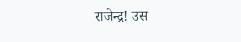राजेन्द्र! उस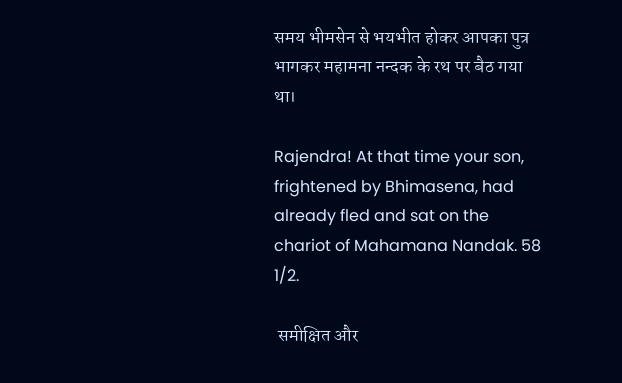समय भीमसेन से भयभीत होकर आपका पुत्र भागकर महामना नन्दक के रथ पर बैठ गया था।

Rajendra! At that time your son, frightened by Bhimasena, had already fled and sat on the chariot of Mahamana Nandak. 58 1/2.

 समीक्षित और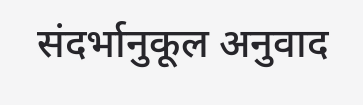संदर्भानुकूल अनुवाद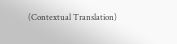(Contextual Translation)